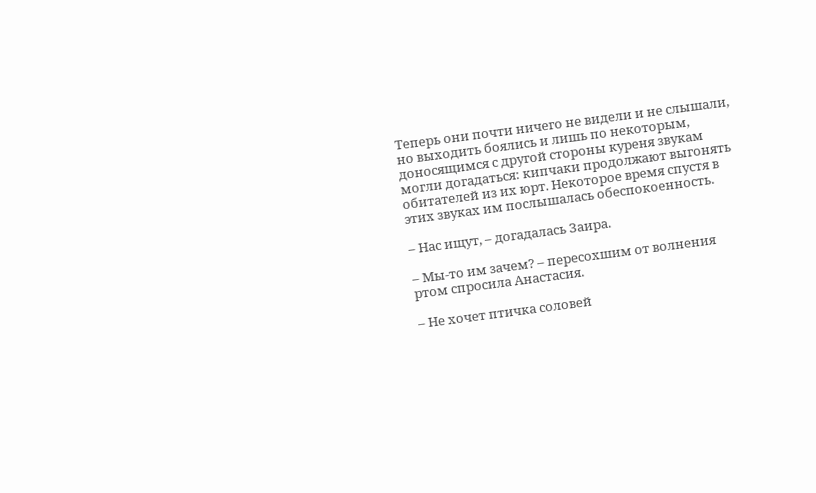Теперь они почти ничего не видели и не слышали, но выходить боялись и лишь по некоторым, доносящимся с другой стороны куреня звукам могли догадаться: кипчаки продолжают выгонять обитателей из их юрт. Некоторое время спустя в этих звуках им послышалась обеспокоенность.

– Нас ищут, – догадалась Заира.

– Мы-то им зачем? – пересохшим от волнения ртом спросила Анастасия.

– Не хочет птичка соловей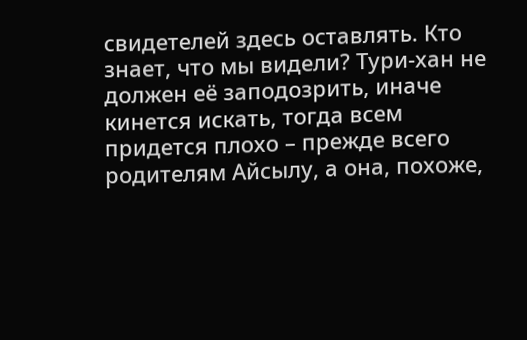свидетелей здесь оставлять. Кто знает, что мы видели? Тури-хан не должен её заподозрить, иначе кинется искать, тогда всем придется плохо – прежде всего родителям Айсылу, а она, похоже,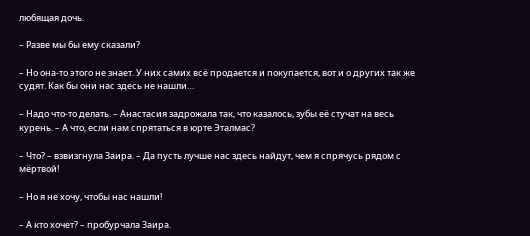любящая дочь.

– Разве мы бы ему сказали?

– Но она-то этого не знает. У них самих всё продается и покупается, вот и о других так же судят. Как бы они нас здесь не нашли…

– Надо что-то делать. – Анастасия задрожала так, что казалось, зубы её стучат на весь курень. – А что, если нам спрятаться в юрте Эталмас?

– Что? – взвизгнула Заира. – Да пусть лучше нас здесь найдут, чем я спрячусь рядом с мёртвой!

– Но я не хочу, чтобы нас нашли!

– А кто хочет? – пробурчала Заира.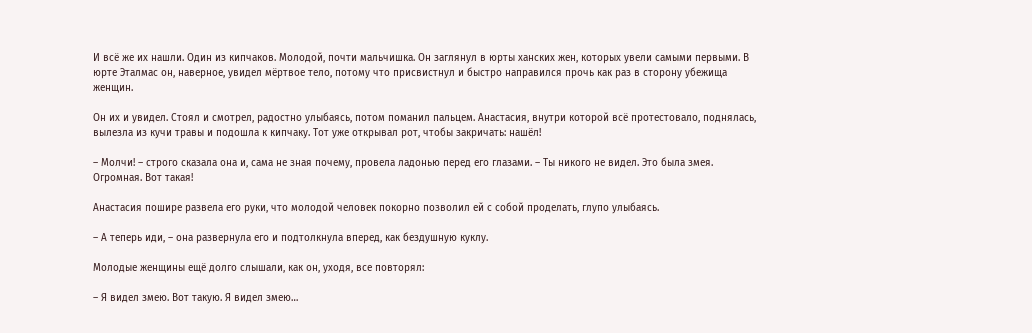И всё же их нашли. Один из кипчаков. Молодой, почти мальчишка. Он заглянул в юрты ханских жен, которых увели самыми первыми. В юрте Эталмас он, наверное, увидел мёртвое тело, потому что присвистнул и быстро направился прочь как раз в сторону убежища женщин.

Он их и увидел. Стоял и смотрел, радостно улыбаясь, потом поманил пальцем. Анастасия, внутри которой всё протестовало, поднялась, вылезла из кучи травы и подошла к кипчаку. Тот уже открывал рот, чтобы закричать: нашёл!

– Молчи! – строго сказала она и, сама не зная почему, провела ладонью перед его глазами. – Ты никого не видел. Это была змея. Огромная. Вот такая!

Анастасия пошире развела его руки, что молодой человек покорно позволил ей с собой проделать, глупо улыбаясь.

– А теперь иди, – она развернула его и подтолкнула вперед, как бездушную куклу.

Молодые женщины ещё долго слышали, как он, уходя, все повторял:

– Я видел змею. Вот такую. Я видел змею…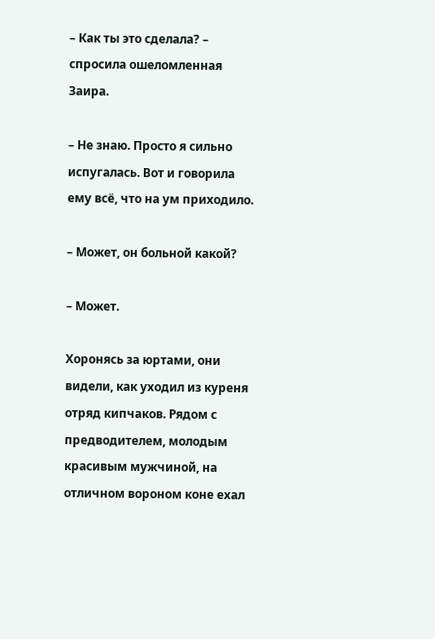– Как ты это сделала? – спросила ошеломленная Заира.

– Не знаю. Просто я сильно испугалась. Вот и говорила ему всё, что на ум приходило.

– Может, он больной какой?

– Может.

Хоронясь за юртами, они видели, как уходил из куреня отряд кипчаков. Рядом с предводителем, молодым красивым мужчиной, на отличном вороном коне ехал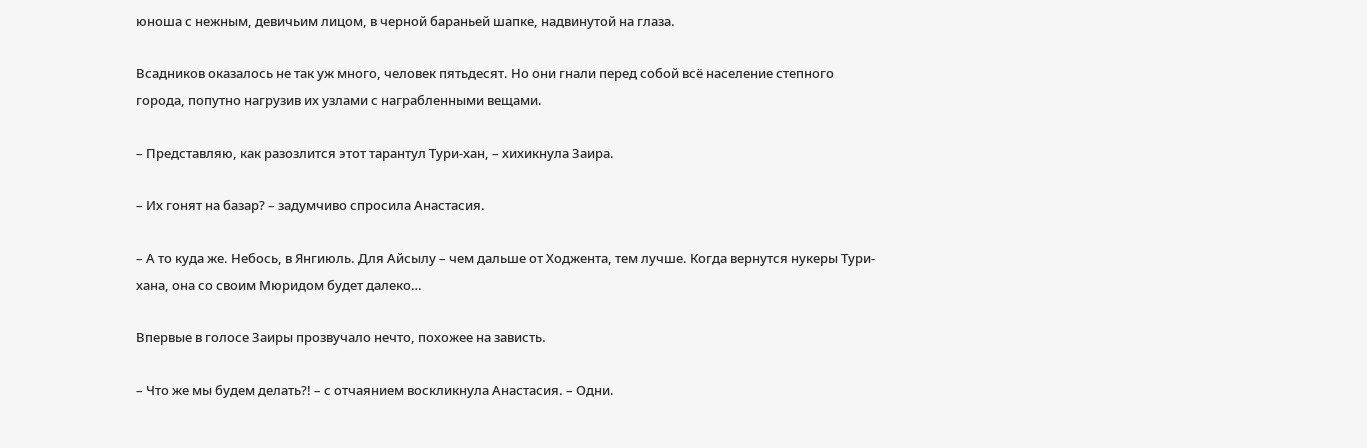юноша с нежным, девичьим лицом, в черной бараньей шапке, надвинутой на глаза.

Всадников оказалось не так уж много, человек пятьдесят. Но они гнали перед собой всё население степного города, попутно нагрузив их узлами с награбленными вещами.

– Представляю, как разозлится этот тарантул Тури-хан, – хихикнула Заира.

– Их гонят на базар? – задумчиво спросила Анастасия.

– А то куда же. Небось, в Янгиюль. Для Айсылу – чем дальше от Ходжента, тем лучше. Когда вернутся нукеры Тури-хана, она со своим Мюридом будет далеко…

Впервые в голосе Заиры прозвучало нечто, похожее на зависть.

– Что же мы будем делать?! – с отчаянием воскликнула Анастасия. – Одни.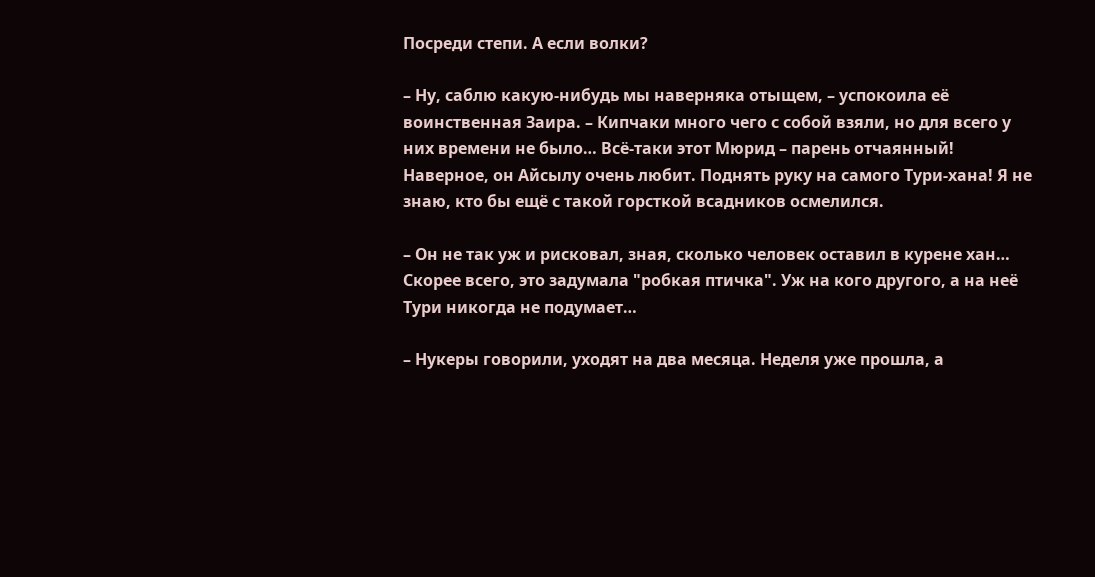Посреди степи. А если волки?

– Ну, саблю какую-нибудь мы наверняка отыщем, – успокоила её воинственная Заира. – Кипчаки много чего с собой взяли, но для всего у них времени не было… Всё-таки этот Мюрид – парень отчаянный! Наверное, он Айсылу очень любит. Поднять руку на самого Тури-хана! Я не знаю, кто бы ещё с такой горсткой всадников осмелился.

– Он не так уж и рисковал, зная, сколько человек оставил в курене хан… Скорее всего, это задумала "робкая птичка". Уж на кого другого, а на неё Тури никогда не подумает…

– Нукеры говорили, уходят на два месяца. Неделя уже прошла, а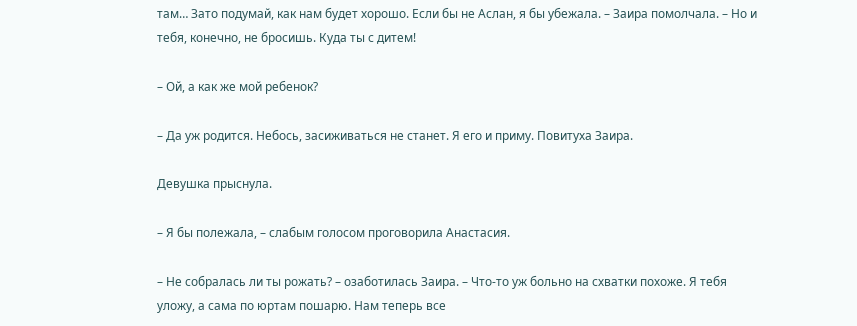там… Зато подумай, как нам будет хорошо. Если бы не Аслан, я бы убежала. – Заира помолчала. – Но и тебя, конечно, не бросишь. Куда ты с дитем!

– Ой, а как же мой ребенок?

– Да уж родится. Небось, засиживаться не станет. Я его и приму. Повитуха Заира.

Девушка прыснула.

– Я бы полежала, – слабым голосом проговорила Анастасия.

– Не собралась ли ты рожать? – озаботилась Заира. – Что-то уж больно на схватки похоже. Я тебя уложу, а сама по юртам пошарю. Нам теперь все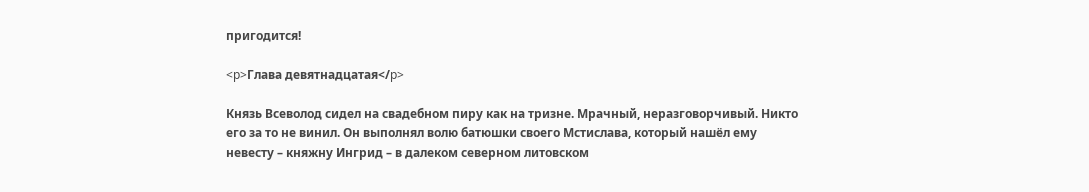пригодится!

<p>Глава девятнадцатая</p>

Князь Всеволод сидел на свадебном пиру как на тризне. Мрачный, неразговорчивый. Никто его за то не винил. Он выполнял волю батюшки своего Мстислава, который нашёл ему невесту – княжну Ингрид – в далеком северном литовском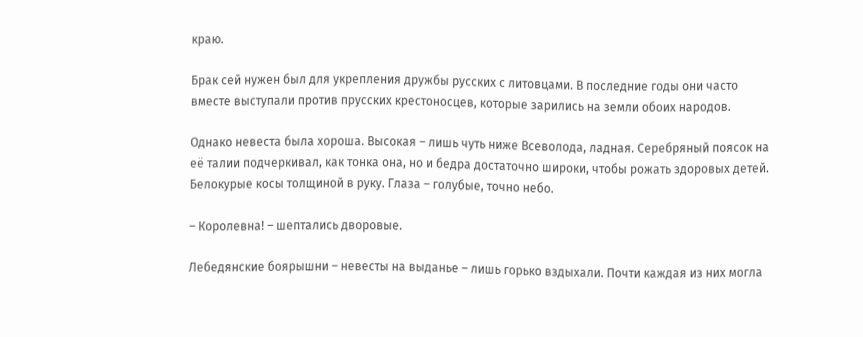краю.

Брак сей нужен был для укрепления дружбы русских с литовцами. В последние годы они часто вместе выступали против прусских крестоносцев, которые зарились на земли обоих народов.

Однако невеста была хороша. Высокая – лишь чуть ниже Всеволода, ладная. Серебряный поясок на её талии подчеркивал, как тонка она, но и бедра достаточно широки, чтобы рожать здоровых детей. Белокурые косы толщиной в руку. Глаза – голубые, точно небо.

– Королевна! – шептались дворовые.

Лебедянские боярышни – невесты на выданье – лишь горько вздыхали. Почти каждая из них могла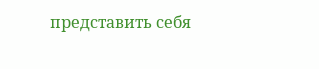представить себя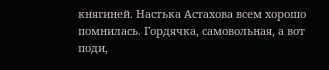княгиней. Настька Астахова всем хорошо помнилась. Гордячка, самовольная, а вот поди,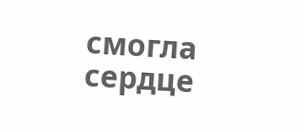смогла сердце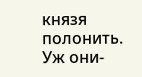князя полонить. Уж они-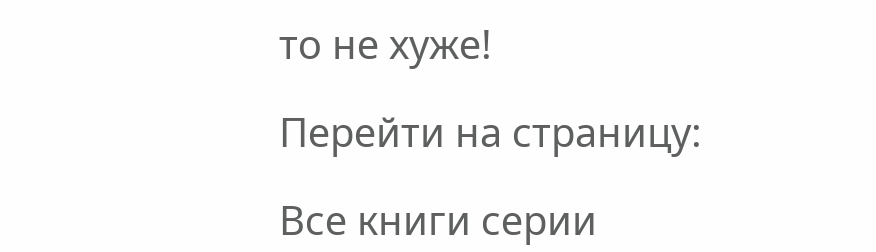то не хуже!

Перейти на страницу:

Все книги серии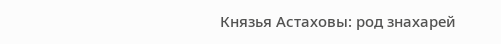Князья Астаховы: род знахарей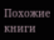Похожие книги